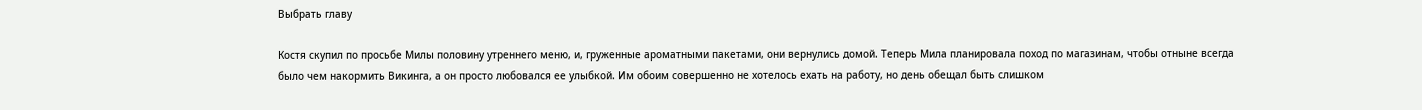Выбрать главу

Костя скупил по просьбе Милы половину утреннего меню, и, груженные ароматными пакетами, они вернулись домой. Теперь Мила планировала поход по магазинам, чтобы отныне всегда было чем накормить Викинга, а он просто любовался ее улыбкой. Им обоим совершенно не хотелось ехать на работу, но день обещал быть слишком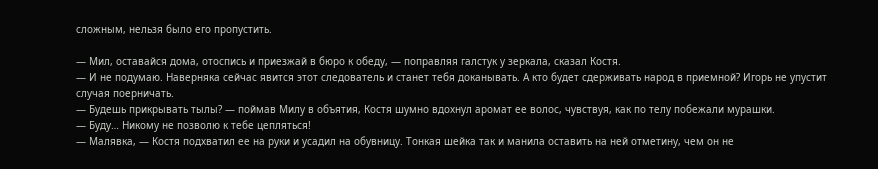сложным, нельзя было его пропустить.

— Мил, оставайся дома, отоспись и приезжай в бюро к обеду, — поправляя галстук у зеркала, сказал Костя.
— И не подумаю. Наверняка сейчас явится этот следователь и станет тебя доканывать. А кто будет сдерживать народ в приемной? Игорь не упустит случая поерничать.
— Будешь прикрывать тылы? — поймав Милу в объятия, Костя шумно вдохнул аромат ее волос, чувствуя, как по телу побежали мурашки.
— Буду… Никому не позволю к тебе цепляться!
— Малявка, — Костя подхватил ее на руки и усадил на обувницу. Тонкая шейка так и манила оставить на ней отметину, чем он не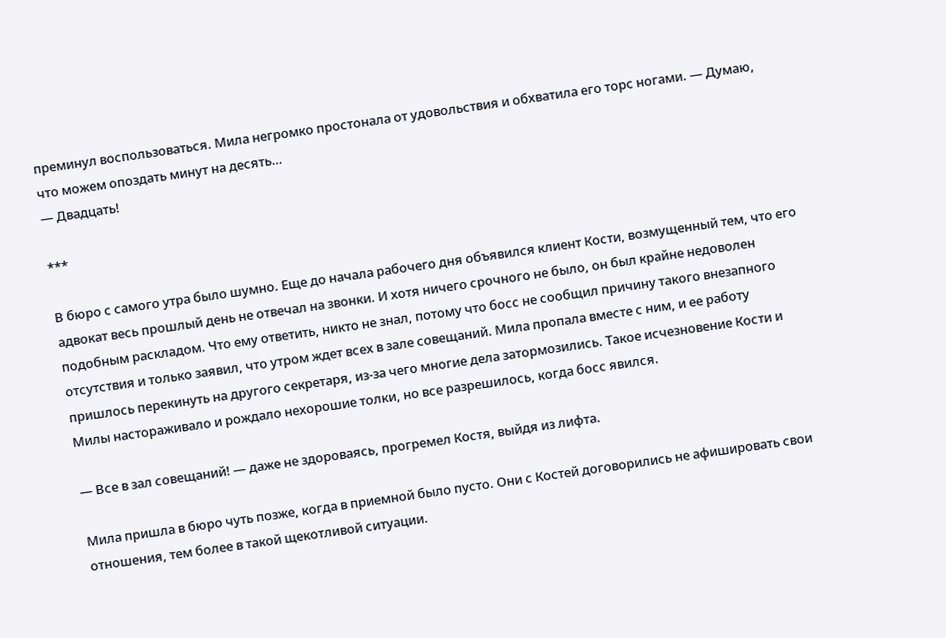преминул воспользоваться. Мила негромко простонала от удовольствия и обхватила его торс ногами. — Думаю, что можем опоздать минут на десять…
— Двадцать!

***

В бюро с самого утра было шумно. Еще до начала рабочего дня объявился клиент Кости, возмущенный тем, что его адвокат весь прошлый день не отвечал на звонки. И хотя ничего срочного не было, он был крайне недоволен подобным раскладом. Что ему ответить, никто не знал, потому что босс не сообщил причину такого внезапного отсутствия и только заявил, что утром ждет всех в зале совещаний. Мила пропала вместе с ним, и ее работу пришлось перекинуть на другого секретаря, из-за чего многие дела затормозились. Такое исчезновение Кости и Милы настораживало и рождало нехорошие толки, но все разрешилось, когда босс явился.

— Все в зал совещаний! — даже не здороваясь, прогремел Костя, выйдя из лифта.

Мила пришла в бюро чуть позже, когда в приемной было пусто. Они с Костей договорились не афишировать свои отношения, тем более в такой щекотливой ситуации.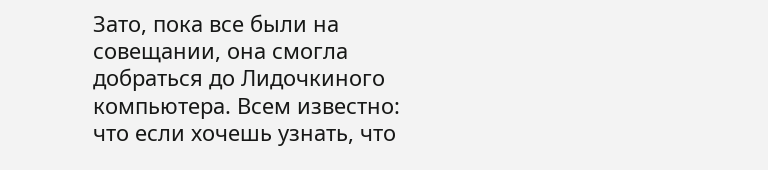Зато, пока все были на совещании, она смогла добраться до Лидочкиного компьютера. Всем известно: что если хочешь узнать, что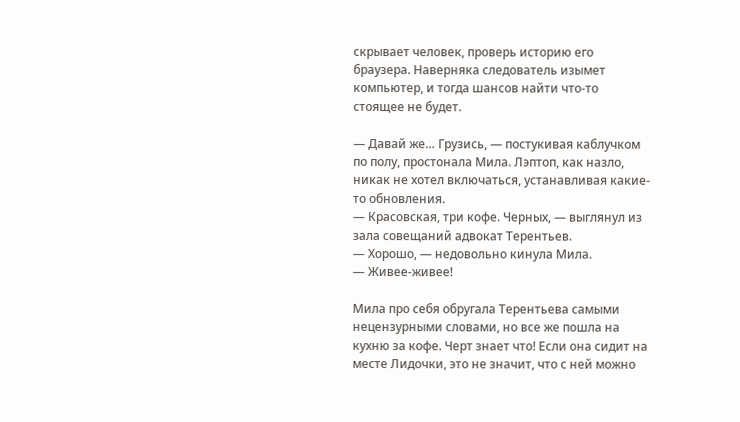скрывает человек, проверь историю его браузера. Наверняка следователь изымет компьютер, и тогда шансов найти что-то стоящее не будет.

— Давай же… Грузись, — постукивая каблучком по полу, простонала Мила. Лэптоп, как назло, никак не хотел включаться, устанавливая какие-то обновления.
— Красовская, три кофе. Черных, — выглянул из зала совещаний адвокат Терентьев.
— Хорошо, — недовольно кинула Мила.
— Живее-живее!

Мила про себя обругала Терентьева самыми нецензурными словами, но все же пошла на кухню за кофе. Черт знает что! Если она сидит на месте Лидочки, это не значит, что с ней можно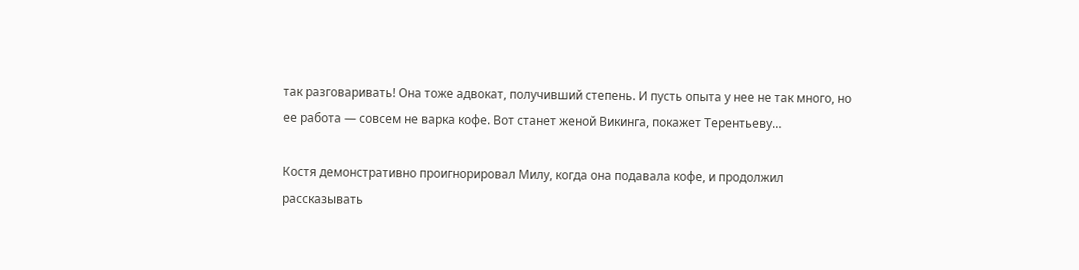так разговаривать! Она тоже адвокат, получивший степень. И пусть опыта у нее не так много, но ее работа — совсем не варка кофе. Вот станет женой Викинга, покажет Терентьеву…

Костя демонстративно проигнорировал Милу, когда она подавала кофе, и продолжил рассказывать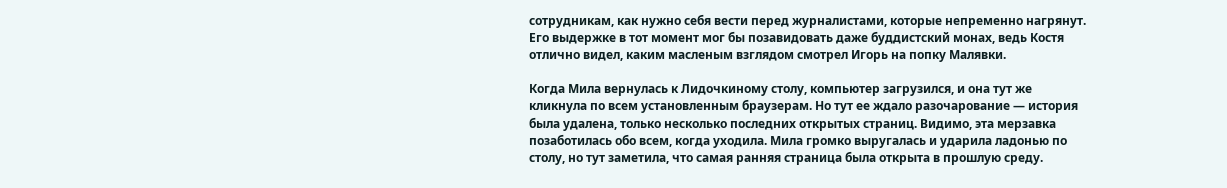сотрудникам, как нужно себя вести перед журналистами, которые непременно нагрянут. Его выдержке в тот момент мог бы позавидовать даже буддистский монах, ведь Костя отлично видел, каким масленым взглядом смотрел Игорь на попку Малявки.

Когда Мила вернулась к Лидочкиному столу, компьютер загрузился, и она тут же кликнула по всем установленным браузерам. Но тут ее ждало разочарование — история была удалена, только несколько последних открытых страниц. Видимо, эта мерзавка позаботилась обо всем, когда уходила. Мила громко выругалась и ударила ладонью по столу, но тут заметила, что самая ранняя страница была открыта в прошлую среду.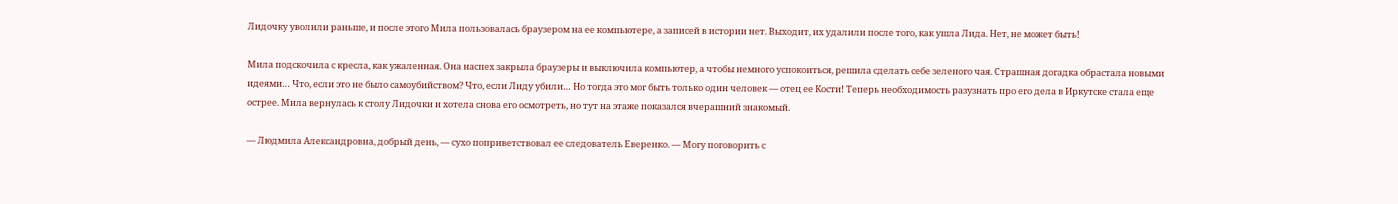Лидочку уволили раньше, и после этого Мила пользовалась браузером на ее компьютере, а записей в истории нет. Выходит, их удалили после того, как ушла Лида. Нет, не может быть!

Мила подскочила с кресла, как ужаленная. Она наспех закрыла браузеры и выключила компьютер, а чтобы немного успокоиться, решила сделать себе зеленого чая. Страшная догадка обрастала новыми идеями… Что, если это не было самоубийством? Что, если Лиду убили… Но тогда это мог быть только один человек — отец ее Кости! Теперь необходимость разузнать про его дела в Иркутске стала еще острее. Мила вернулась к столу Лидочки и хотела снова его осмотреть, но тут на этаже показался вчерашний знакомый.

— Людмила Александровна, добрый день, — сухо поприветствовал ее следователь Еверенко. — Могу поговорить с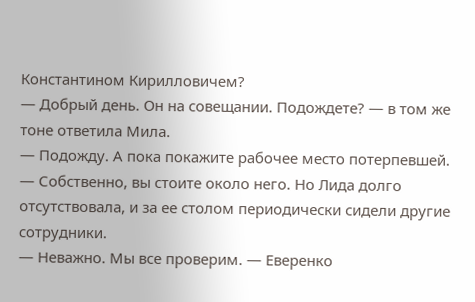Константином Кирилловичем?
— Добрый день. Он на совещании. Подождете? — в том же тоне ответила Мила.
— Подожду. А пока покажите рабочее место потерпевшей.
— Собственно, вы стоите около него. Но Лида долго отсутствовала, и за ее столом периодически сидели другие сотрудники.
— Неважно. Мы все проверим. — Еверенко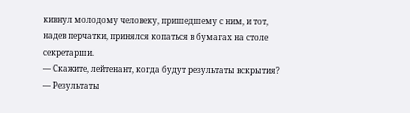кивнул молодому человеку, пришедшему с ним, и тот, надев перчатки, принялся копаться в бумагах на столе секретарши.
— Скажите, лейтенант, когда будут результаты вскрытия?
— Результаты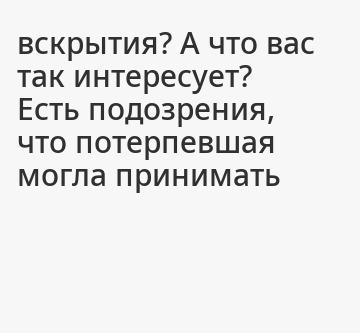вскрытия? А что вас так интересует? Есть подозрения, что потерпевшая могла принимать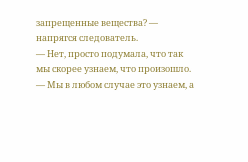запрещенные вещества? — напрягся следователь.
— Нет, просто подумала, что так мы скорее узнаем, что произошло.
— Мы в любом случае это узнаем, а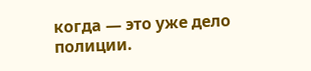когда — это уже дело полиции.